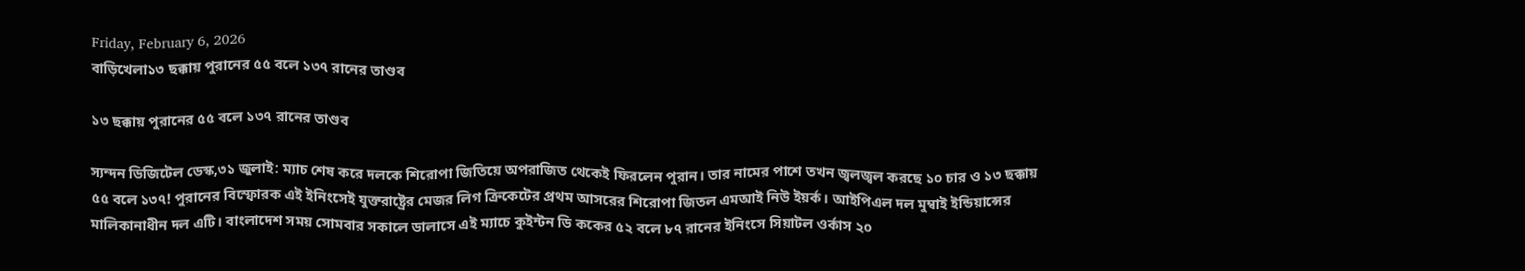Friday, February 6, 2026
বাড়িখেলা১৩ ছক্কায় পুরানের ৫৫ বলে ১৩৭ রানের তাণ্ডব

১৩ ছক্কায় পুরানের ৫৫ বলে ১৩৭ রানের তাণ্ডব

স্যন্দন ডিজিটেল ডেস্ক,৩১ জুলাই: ম্যাচ শেষ করে দলকে শিরোপা জিতিয়ে অপরাজিত থেকেই ফিরলেন পুরান। তার নামের পাশে তখন জ্বলজ্বল করছে ১০ চার ও ১৩ ছক্কায় ৫৫ বলে ১৩৭! পুরানের বিস্ফোরক এই ইনিংসেই যুক্তরাষ্ট্রের মেজর লিগ ক্রিকেটের প্রথম আসরের শিরোপা জিতল এমআই নিউ ইয়র্ক। আইপিএল দল মুম্বাই ইন্ডিয়ান্সের মালিকানাধীন দল এটি। বাংলাদেশ সময় সোমবার সকালে ডালাসে এই ম্যাচে কুইন্টন ডি ককের ৫২ বলে ৮৭ রানের ইনিংসে সিয়াটল ওর্কাস ২০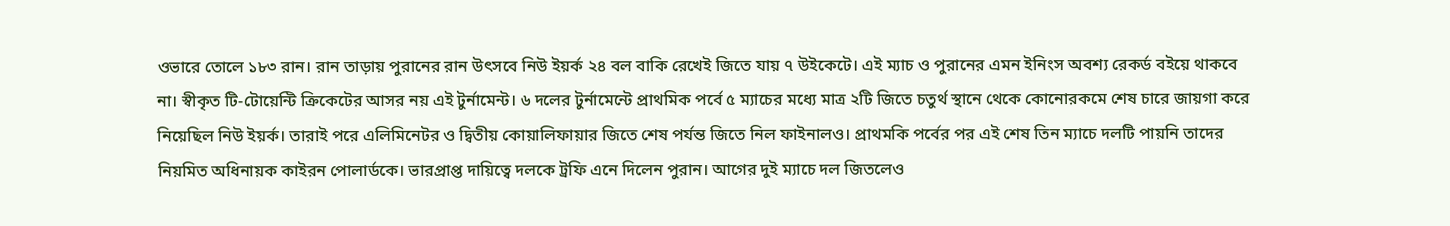ওভারে তোলে ১৮৩ রান। রান তাড়ায় পুরানের রান উৎসবে নিউ ইয়র্ক ২৪ বল বাকি রেখেই জিতে যায় ৭ উইকেটে। এই ম্যাচ ও পুরানের এমন ইনিংস অবশ্য রেকর্ড বইয়ে থাকবে না। স্বীকৃত টি-টোয়েন্টি ক্রিকেটের আসর নয় এই টুর্নামেন্ট। ৬ দলের টুর্নামেন্টে প্রাথমিক পর্বে ৫ ম্যাচের মধ্যে মাত্র ২টি জিতে চতুর্থ স্থানে থেকে কোনোরকমে শেষ চারে জায়গা করে নিয়েছিল নিউ ইয়র্ক। তারাই পরে এলিমিনেটর ও দ্বিতীয় কোয়ালিফায়ার জিতে শেষ পর্যন্ত জিতে নিল ফাইনালও। প্রাথমকি পর্বের পর এই শেষ তিন ম্যাচে দলটি পায়নি তাদের নিয়মিত অধিনায়ক কাইরন পোলার্ডকে। ভারপ্রাপ্ত দায়িত্বে দলকে ট্রফি এনে দিলেন পুরান। আগের দুই ম্যাচে দল জিতলেও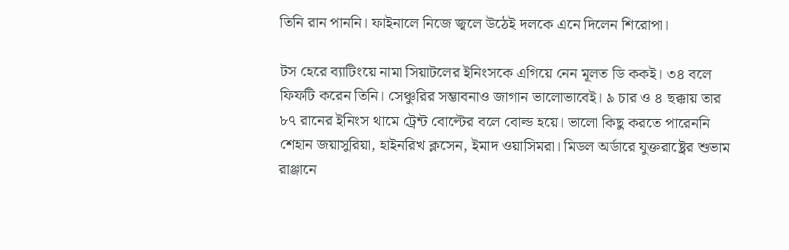তিনি রান পাননি। ফাইনালে নিজে জ্বলে উঠেই দলকে এনে দিলেন শিরোপা।

টস হেরে ব্যাটিংয়ে নামা সিয়াটলের ইনিংসকে এগিয়ে নেন মূলত ডি ককই। ৩৪ বলে ফিফটি করেন তিনি। সেঞ্চুরির সম্ভাবনাও জাগান ভালোভাবেই। ৯ চার ও ৪ ছক্কায় তার ৮৭ রানের ইনিংস থামে ট্রেন্ট বোল্টের বলে বোল্ড হয়ে। ভালো কিছু করতে পারেননি শেহান জয়াসুরিয়া, হাইনরিখ ক্লসেন, ইমাদ ওয়াসিমরা। মিডল অর্ডারে যুক্তরাষ্ট্রের শুভাম রাঞ্জানে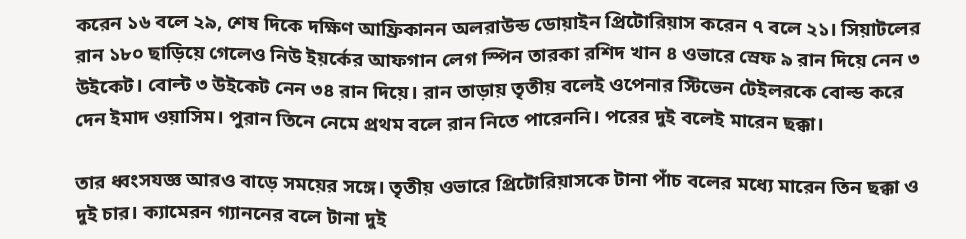করেন ১৬ বলে ২৯, শেষ দিকে দক্ষিণ আফ্রিকানন অলরাউন্ড ডোয়াইন প্রিটোরিয়াস করেন ৭ বলে ২১। সিয়াটলের রান ১৮০ ছাড়িয়ে গেলেও নিউ ইয়র্কের আফগান লেগ স্পিন তারকা রশিদ খান ৪ ওভারে স্রেফ ৯ রান দিয়ে নেন ৩ উইকেট। বোল্ট ৩ উইকেট নেন ৩৪ রান দিয়ে। রান তাড়ায় তৃতীয় বলেই ওপেনার স্টিভেন টেইলরকে বোল্ড করে দেন ইমাদ ওয়াসিম। পুরান তিনে নেমে প্রথম বলে রান নিতে পারেননি। পরের দুই বলেই মারেন ছক্কা।

তার ধ্বংসযজ্ঞ আরও বাড়ে সময়ের সঙ্গে। তৃতীয় ওভারে প্রিটোরিয়াসকে টানা পাঁচ বলের মধ্যে মারেন তিন ছক্কা ও দুই চার। ক্যামেরন গ্যাননের বলে টানা দুই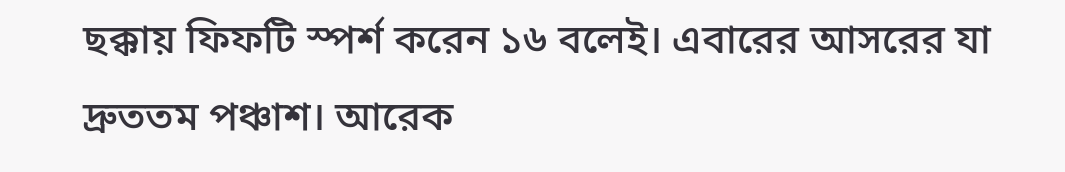ছক্কায় ফিফটি স্পর্শ করেন ১৬ বলেই। এবারের আসরের যা দ্রুততম পঞ্চাশ। আরেক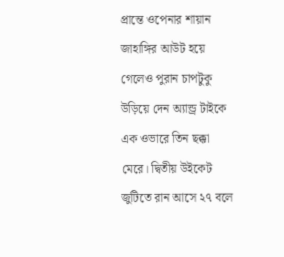প্রান্তে ওপেনার শায়ান জাহাঙ্গির আউট হয়ে গেলেও পুরান চাপটুকু উড়িয়ে দেন অ্যান্ড্র টাইকে এক ওভারে তিন ছক্কা মেরে। দ্বিতীয় উইকেট জুটিতে রান আসে ২৭ বলে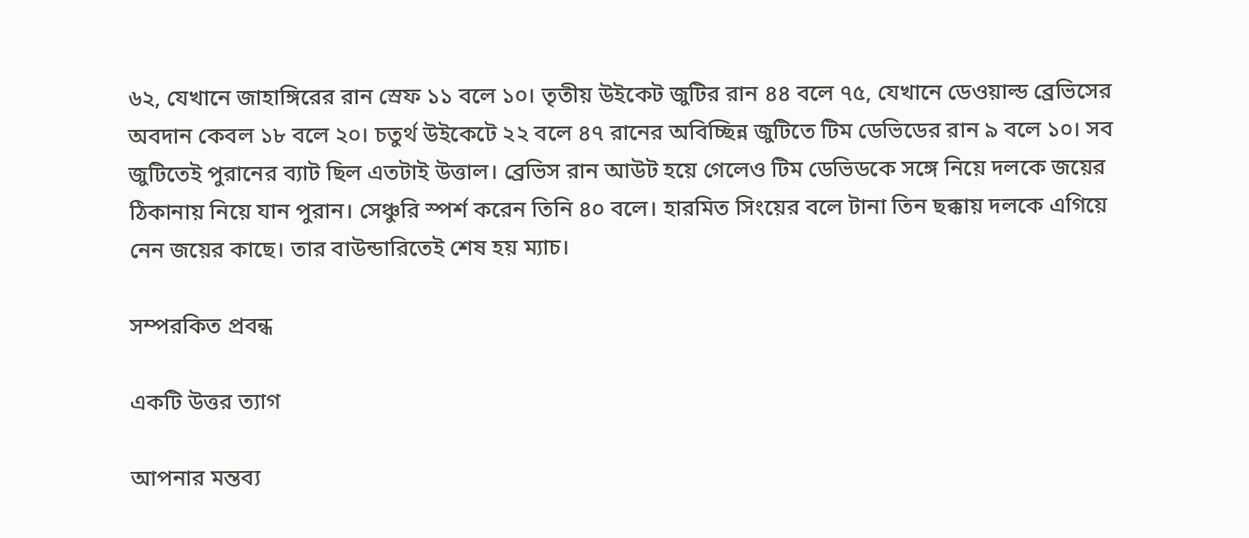৬২, যেখানে জাহাঙ্গিরের রান স্রেফ ১১ বলে ১০। তৃতীয় উইকেট জুটির রান ৪৪ বলে ৭৫, যেখানে ডেওয়াল্ড ব্রেভিসের অবদান কেবল ১৮ বলে ২০। চতুর্থ উইকেটে ২২ বলে ৪৭ রানের অবিচ্ছিন্ন জুটিতে টিম ডেভিডের রান ৯ বলে ১০। সব জুটিতেই পুরানের ব্যাট ছিল এতটাই উত্তাল। ব্রেভিস রান আউট হয়ে গেলেও টিম ডেভিডকে সঙ্গে নিয়ে দলকে জয়ের ঠিকানায় নিয়ে যান পুরান। সেঞ্চুরি স্পর্শ করেন তিনি ৪০ বলে। হারমিত সিংয়ের বলে টানা তিন ছক্কায় দলকে এগিয়ে নেন জয়ের কাছে। তার বাউন্ডারিতেই শেষ হয় ম্যাচ।

সম্পরকিত প্রবন্ধ

একটি উত্তর ত্যাগ

আপনার মন্তব্য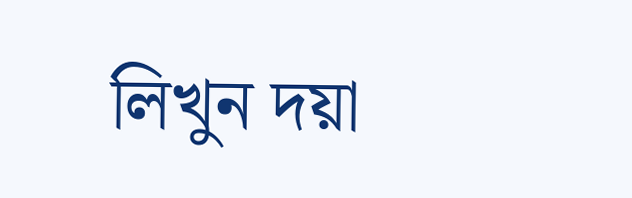লিখুন দয়া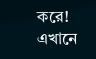করে!
এখানে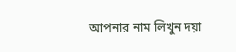আপনার নাম লিখুন দয়া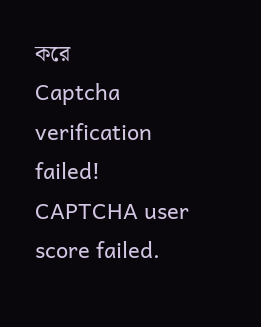করে
Captcha verification failed!
CAPTCHA user score failed.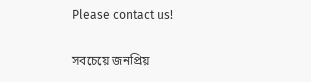Please contact us!

সবচেয়ে জনপ্রিয়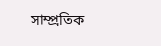সাম্প্রতিক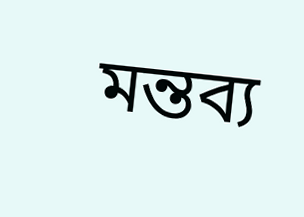মন্তব্য